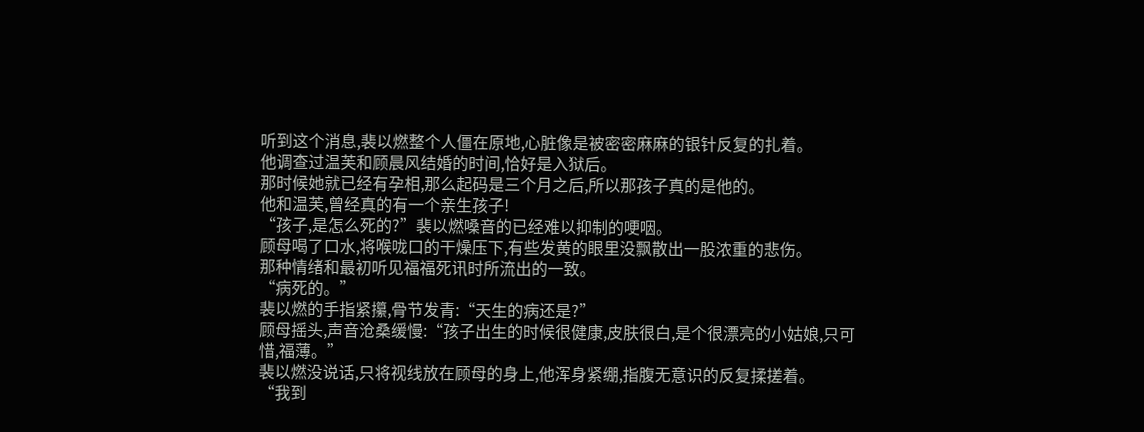听到这个消息,裴以燃整个人僵在原地,心脏像是被密密麻麻的银针反复的扎着。
他调查过温芙和顾晨风结婚的时间,恰好是入狱后。
那时候她就已经有孕相,那么起码是三个月之后,所以那孩子真的是他的。
他和温芙,曾经真的有一个亲生孩子!
“孩子,是怎么死的?”裴以燃嗓音的已经难以抑制的哽咽。
顾母喝了口水,将喉咙口的干燥压下,有些发黄的眼里没飘散出一股浓重的悲伤。
那种情绪和最初听见福福死讯时所流出的一致。
“病死的。”
裴以燃的手指紧攥,骨节发青:“天生的病还是?”
顾母摇头,声音沧桑缓慢:“孩子出生的时候很健康,皮肤很白,是个很漂亮的小姑娘,只可惜,福薄。”
裴以燃没说话,只将视线放在顾母的身上,他浑身紧绷,指腹无意识的反复揉搓着。
“我到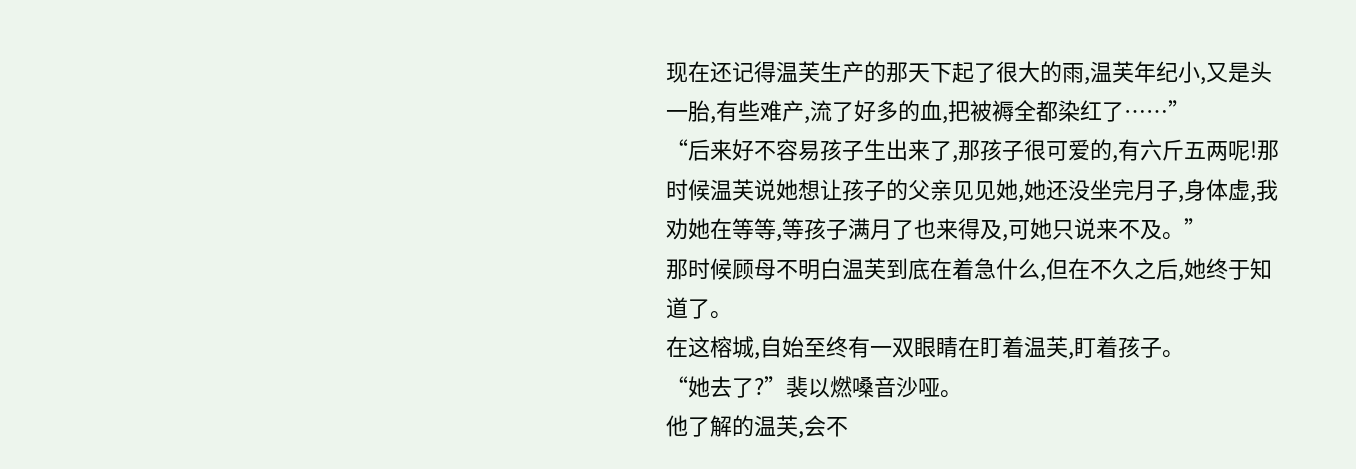现在还记得温芙生产的那天下起了很大的雨,温芙年纪小,又是头一胎,有些难产,流了好多的血,把被褥全都染红了……”
“后来好不容易孩子生出来了,那孩子很可爱的,有六斤五两呢!那时候温芙说她想让孩子的父亲见见她,她还没坐完月子,身体虚,我劝她在等等,等孩子满月了也来得及,可她只说来不及。”
那时候顾母不明白温芙到底在着急什么,但在不久之后,她终于知道了。
在这榕城,自始至终有一双眼睛在盯着温芙,盯着孩子。
“她去了?”裴以燃嗓音沙哑。
他了解的温芙,会不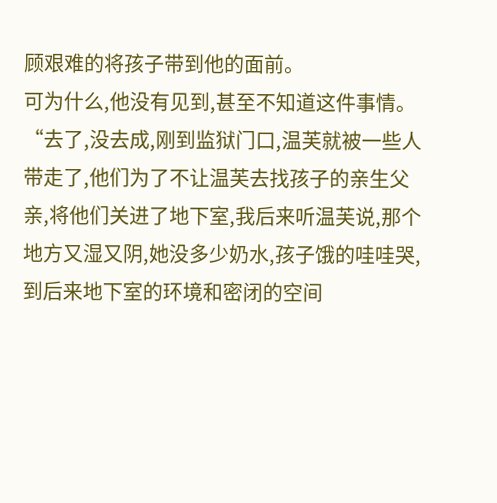顾艰难的将孩子带到他的面前。
可为什么,他没有见到,甚至不知道这件事情。
“去了,没去成,刚到监狱门口,温芙就被一些人带走了,他们为了不让温芙去找孩子的亲生父亲,将他们关进了地下室,我后来听温芙说,那个地方又湿又阴,她没多少奶水,孩子饿的哇哇哭,到后来地下室的环境和密闭的空间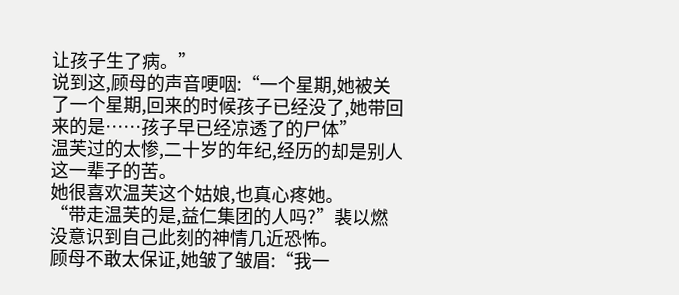让孩子生了病。”
说到这,顾母的声音哽咽:“一个星期,她被关了一个星期,回来的时候孩子已经没了,她带回来的是……孩子早已经凉透了的尸体”
温芙过的太惨,二十岁的年纪,经历的却是别人这一辈子的苦。
她很喜欢温芙这个姑娘,也真心疼她。
“带走温芙的是,益仁集团的人吗?”裴以燃没意识到自己此刻的神情几近恐怖。
顾母不敢太保证,她皱了皱眉:“我一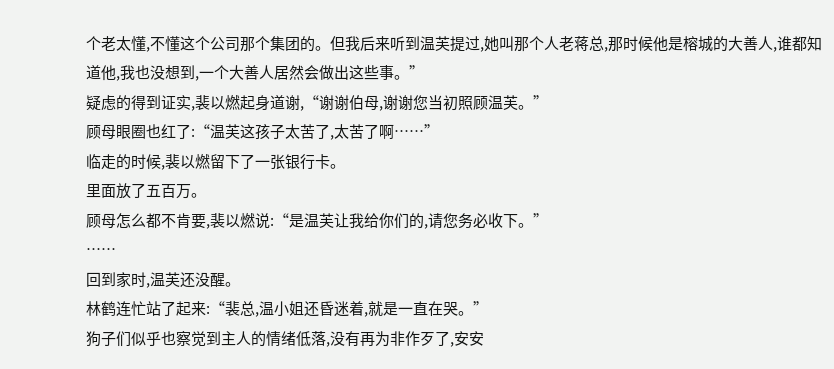个老太懂,不懂这个公司那个集团的。但我后来听到温芙提过,她叫那个人老蒋总,那时候他是榕城的大善人,谁都知道他,我也没想到,一个大善人居然会做出这些事。”
疑虑的得到证实,裴以燃起身道谢,“谢谢伯母,谢谢您当初照顾温芙。”
顾母眼圈也红了:“温芙这孩子太苦了,太苦了啊……”
临走的时候,裴以燃留下了一张银行卡。
里面放了五百万。
顾母怎么都不肯要,裴以燃说:“是温芙让我给你们的,请您务必收下。”
……
回到家时,温芙还没醒。
林鹤连忙站了起来:“裴总,温小姐还昏迷着,就是一直在哭。”
狗子们似乎也察觉到主人的情绪低落,没有再为非作歹了,安安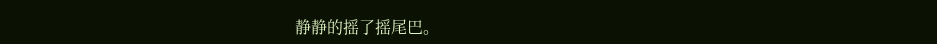静静的摇了摇尾巴。